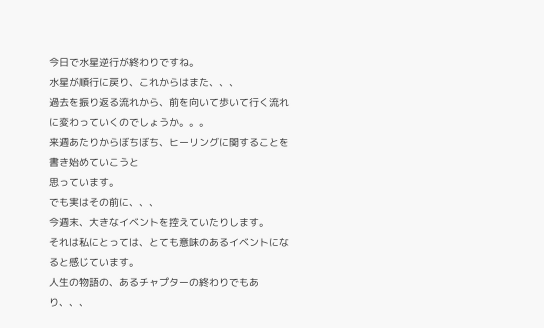今日で水星逆行が終わりですね。
水星が順行に戻り、これからはまた、、、
過去を振り返る流れから、前を向いて歩いて行く流れに変わっていくのでしょうか。。。
来週あたりからぼちぼち、ヒーリングに関することを書き始めていこうと
思っています。
でも実はその前に、、、
今週末、大きなイベントを控えていたりします。
それは私にとっては、とても意味のあるイベントになると感じています。
人生の物語の、あるチャプターの終わりでもあり、、、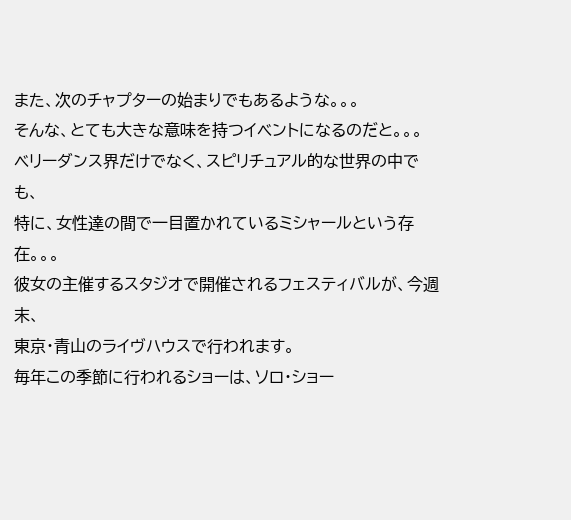また、次のチャプターの始まりでもあるような。。。
そんな、とても大きな意味を持つイベントになるのだと。。。
ベリーダンス界だけでなく、スピリチュアル的な世界の中でも、
特に、女性達の間で一目置かれているミシャールという存在。。。
彼女の主催するスタジオで開催されるフェスティバルが、今週末、
東京・青山のライヴハウスで行われます。
毎年この季節に行われるショーは、ソロ・ショー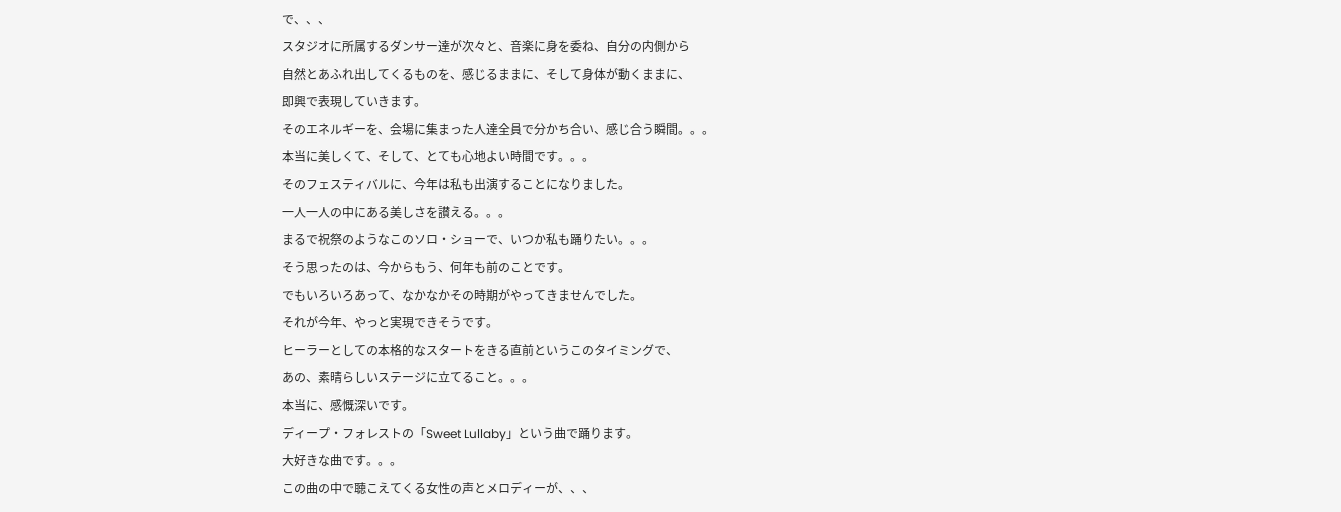で、、、
スタジオに所属するダンサー達が次々と、音楽に身を委ね、自分の内側から
自然とあふれ出してくるものを、感じるままに、そして身体が動くままに、
即興で表現していきます。
そのエネルギーを、会場に集まった人達全員で分かち合い、感じ合う瞬間。。。
本当に美しくて、そして、とても心地よい時間です。。。
そのフェスティバルに、今年は私も出演することになりました。
一人一人の中にある美しさを讃える。。。
まるで祝祭のようなこのソロ・ショーで、いつか私も踊りたい。。。
そう思ったのは、今からもう、何年も前のことです。
でもいろいろあって、なかなかその時期がやってきませんでした。
それが今年、やっと実現できそうです。
ヒーラーとしての本格的なスタートをきる直前というこのタイミングで、
あの、素晴らしいステージに立てること。。。
本当に、感慨深いです。
ディープ・フォレストの「Sweet Lullaby」という曲で踊ります。
大好きな曲です。。。
この曲の中で聴こえてくる女性の声とメロディーが、、、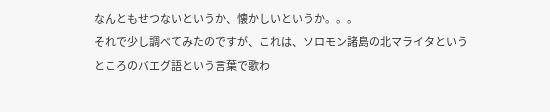なんともせつないというか、懐かしいというか。。。
それで少し調べてみたのですが、これは、ソロモン諸島の北マライタという
ところのバエグ語という言葉で歌わ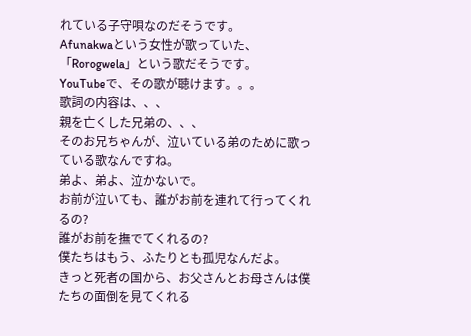れている子守唄なのだそうです。
Afunakwaという女性が歌っていた、「Rorogwela」という歌だそうです。
YouTubeで、その歌が聴けます。。。
歌詞の内容は、、、
親を亡くした兄弟の、、、
そのお兄ちゃんが、泣いている弟のために歌っている歌なんですね。
弟よ、弟よ、泣かないで。
お前が泣いても、誰がお前を連れて行ってくれるの?
誰がお前を撫でてくれるの?
僕たちはもう、ふたりとも孤児なんだよ。
きっと死者の国から、お父さんとお母さんは僕たちの面倒を見てくれる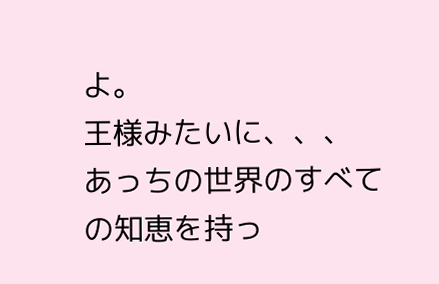よ。
王様みたいに、、、
あっちの世界のすべての知恵を持っ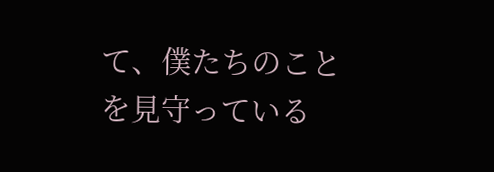て、僕たちのことを見守っている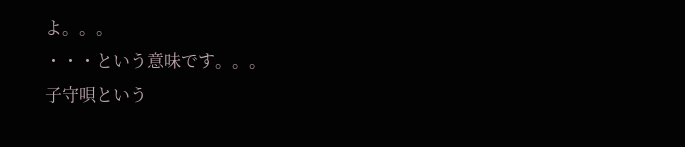よ。。。
・・・という意味です。。。
子守唄という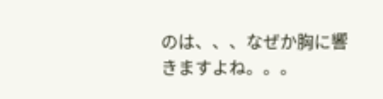のは、、、なぜか胸に響きますよね。。。